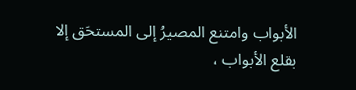الأبواب وامتنع المصيرُ إلى المستحَق إلا بقلع الأبواب ،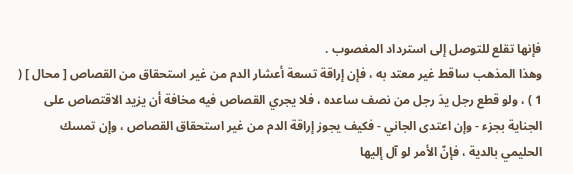فإنها تقلع للتوصل إلى استرداد المغصوب .
وهذا المذهب ساقط غير معتد به ، فإن إراقة تسعة أعشار الدم من غير استحقاق من القصاص [ محال ] ( 1 ) ، ولو قطع رجل يدَ رجل من نصف ساعده ، فلا يجري القصاص فيه مخافة أن يزيد الاقتصاص على الجناية بجزء - وإن اعتدى الجاني - فكيف يجوز إراقة الدم من غير استحقاق القصاص ، وإن تمسك الحليمي بالدية ، فإنّ الأمر لو آل إليها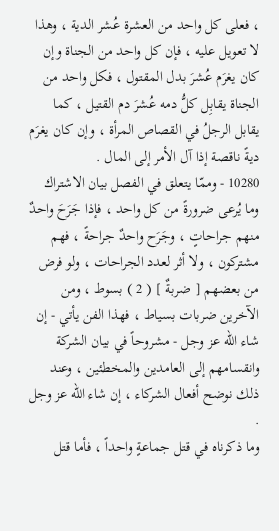، فعلى كل واحد من العشرة عُشر الدية ، وهذا لا تعويل عليه ، فإن كل واحد من الجناة وإن كان يغرَم عُشرَ بدل المقتول ، فكل واحد من الجناة يقابِل كلُّ دمه عُشرَ دم القتيل ، كما يقابل الرجلُ في القصاص المرأة ، وإن كان يغرَم ديةً ناقصة إذا آل الأمر إلى المال .
10280 - وممّا يتعلق في الفصل بيان الاشتراك وما يُرعى ضرورةً من كل واحد ، فإذا جَرَحَ واحدٌ منهم جراحاتٍ ، وجَرَح واحدٌ جراحةً ، فهم مشتركون ، ولا أثر لعدد الجراحات ، ولو فرض من بعضهم [ ضربةٌ ] ( 2 ) بسوط ، ومن الآخرين ضربات بسياط ، فهذا الفن يأتي - إن شاء الله عز وجل - مشروحاً في بيان الشركة وانقسامهم إلى العامدين والمخطئين ، وعند ذلك نوضح أفعال الشركاء ، إن شاء الله عز وجل .
وما ذكرناه في قتل جماعةٍ واحداً ، فأما قتل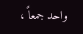واحد جمعاً ،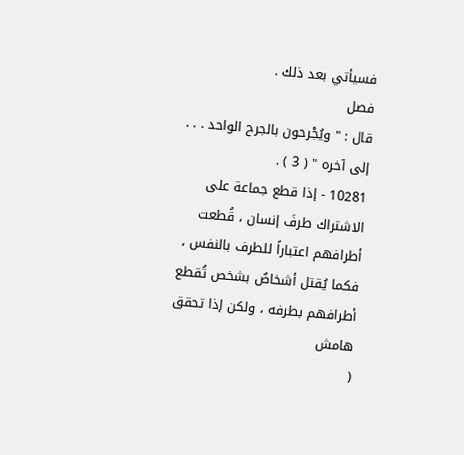فسيأتي بعد ذلك .
فصل
قال : " ويُجْرحون بالجرح الواحد . . . إلى آخره " ( 3 ) .
10281 - إذا قطع جماعة على الاشتراك طرفَ إنسان ، قُطعت أطرافهم اعتباراً للطرف بالنفس ، فكما يُقتل أشخاصٌ بشخص تُقطع أطرافهم بطرفه ، ولكن إذا تحقق
هامش
(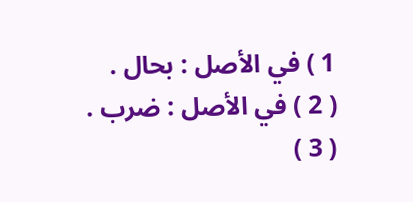1 ) في الأصل : بحال .
( 2 ) في الأصل : ضرب .
( 3 )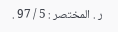ر . المختصر : 5 / 97 .